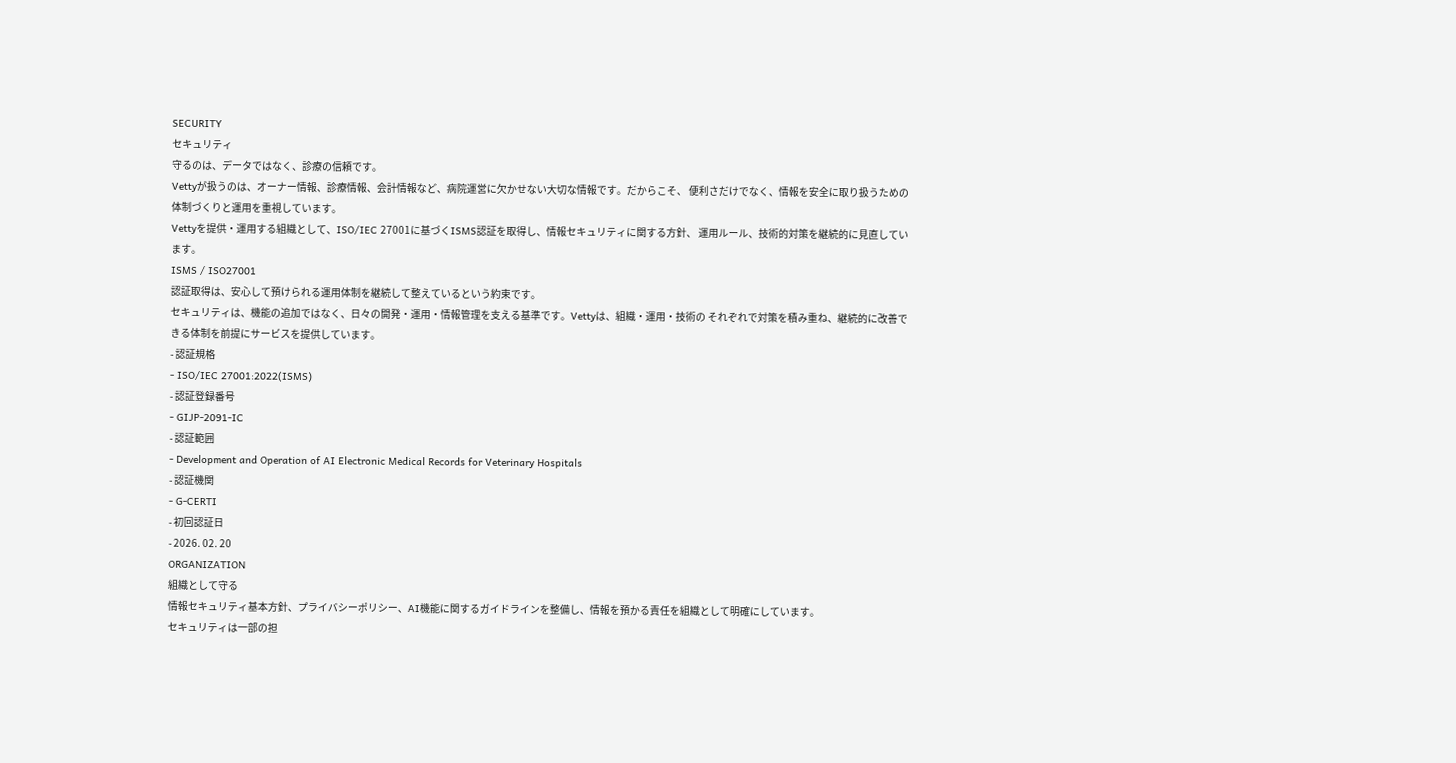SECURITY
セキュリティ
守るのは、データではなく、診療の信頼です。
Vettyが扱うのは、オーナー情報、診療情報、会計情報など、病院運営に欠かせない大切な情報です。だからこそ、 便利さだけでなく、情報を安全に取り扱うための体制づくりと運用を重視しています。
Vettyを提供・運用する組織として、ISO/IEC 27001に基づくISMS認証を取得し、情報セキュリティに関する方針、 運用ルール、技術的対策を継続的に見直しています。
ISMS / ISO27001
認証取得は、安心して預けられる運用体制を継続して整えているという約束です。
セキュリティは、機能の追加ではなく、日々の開発・運用・情報管理を支える基準です。Vettyは、組織・運用・技術の それぞれで対策を積み重ね、継続的に改善できる体制を前提にサービスを提供しています。
- 認証規格
- ISO/IEC 27001:2022(ISMS)
- 認証登録番号
- GIJP-2091-IC
- 認証範囲
- Development and Operation of AI Electronic Medical Records for Veterinary Hospitals
- 認証機関
- G-CERTI
- 初回認証日
- 2026. 02. 20
ORGANIZATION
組織として守る
情報セキュリティ基本方針、プライバシーポリシー、AI機能に関するガイドラインを整備し、情報を預かる責任を組織として明確にしています。
セキュリティは一部の担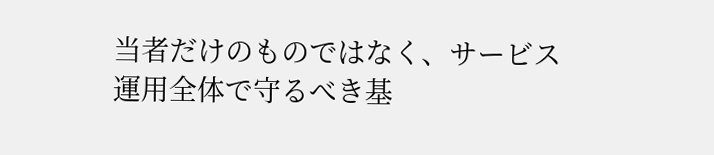当者だけのものではなく、サービス運用全体で守るべき基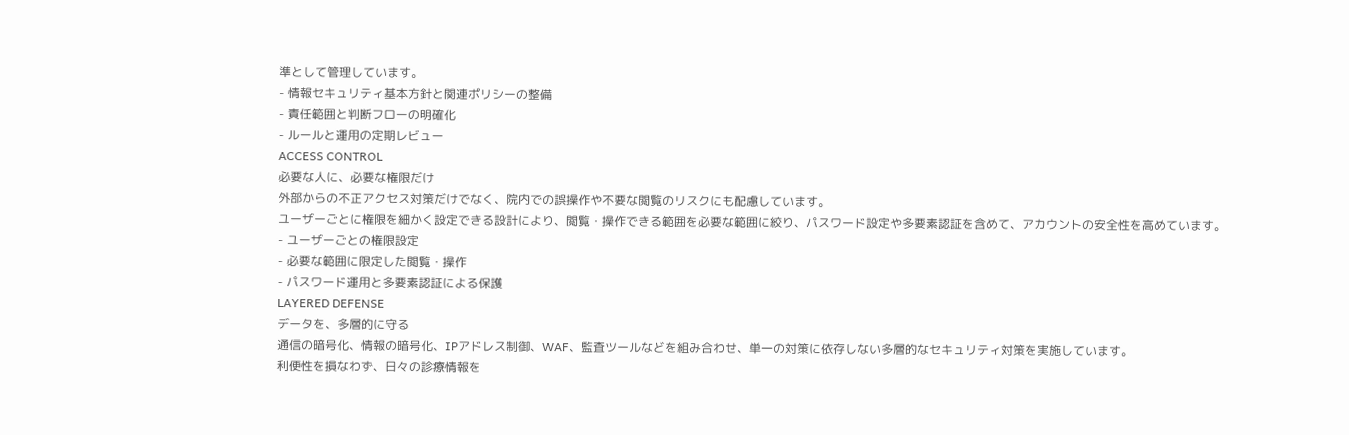準として管理しています。
- 情報セキュリティ基本方針と関連ポリシーの整備
- 責任範囲と判断フローの明確化
- ルールと運用の定期レビュー
ACCESS CONTROL
必要な人に、必要な権限だけ
外部からの不正アクセス対策だけでなく、院内での誤操作や不要な閲覧のリスクにも配慮しています。
ユーザーごとに権限を細かく設定できる設計により、閲覧・操作できる範囲を必要な範囲に絞り、パスワード設定や多要素認証を含めて、アカウントの安全性を高めています。
- ユーザーごとの権限設定
- 必要な範囲に限定した閲覧・操作
- パスワード運用と多要素認証による保護
LAYERED DEFENSE
データを、多層的に守る
通信の暗号化、情報の暗号化、IPアドレス制御、WAF、監査ツールなどを組み合わせ、単一の対策に依存しない多層的なセキュリティ対策を実施しています。
利便性を損なわず、日々の診療情報を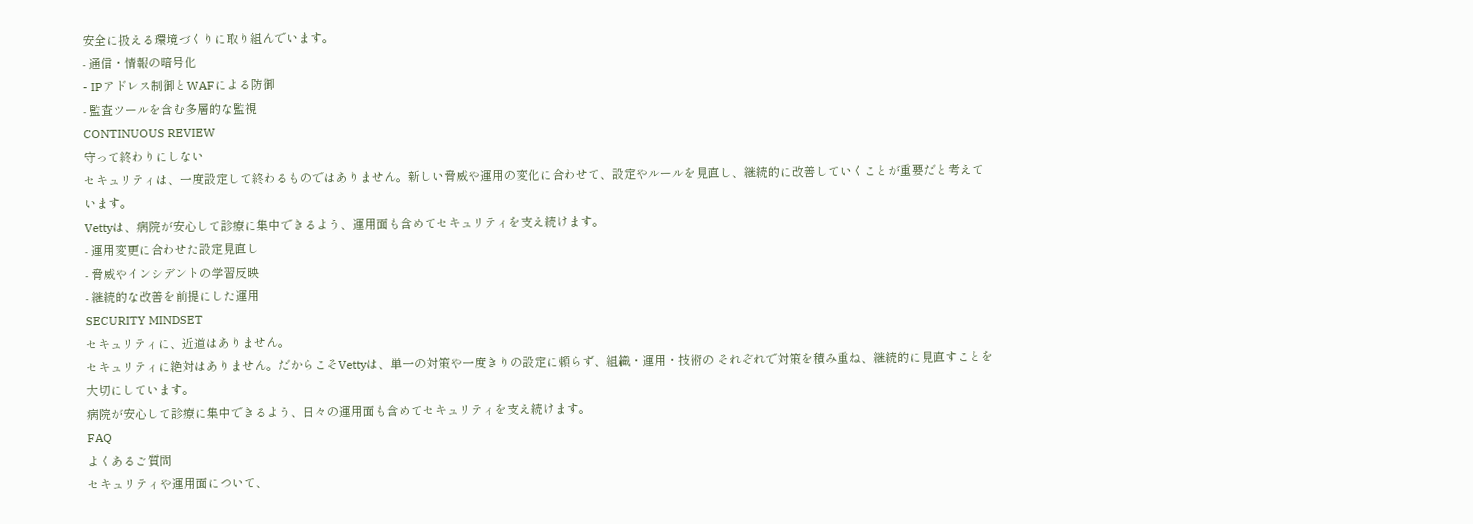安全に扱える環境づくりに取り組んでいます。
- 通信・情報の暗号化
- IPアドレス制御とWAFによる防御
- 監査ツールを含む多層的な監視
CONTINUOUS REVIEW
守って終わりにしない
セキュリティは、一度設定して終わるものではありません。新しい脅威や運用の変化に合わせて、設定やルールを見直し、継続的に改善していくことが重要だと考えています。
Vettyは、病院が安心して診療に集中できるよう、運用面も含めてセキュリティを支え続けます。
- 運用変更に合わせた設定見直し
- 脅威やインシデントの学習反映
- 継続的な改善を前提にした運用
SECURITY MINDSET
セキュリティに、近道はありません。
セキュリティに絶対はありません。だからこそVettyは、単一の対策や一度きりの設定に頼らず、組織・運用・技術の それぞれで対策を積み重ね、継続的に見直すことを大切にしています。
病院が安心して診療に集中できるよう、日々の運用面も含めてセキュリティを支え続けます。
FAQ
よくあるご質問
セキュリティや運用面について、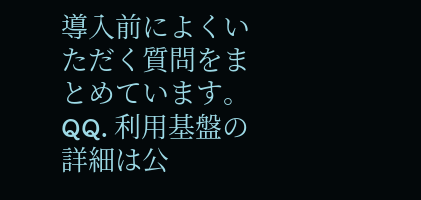導入前によくいただく質問をまとめています。
QQ. 利用基盤の詳細は公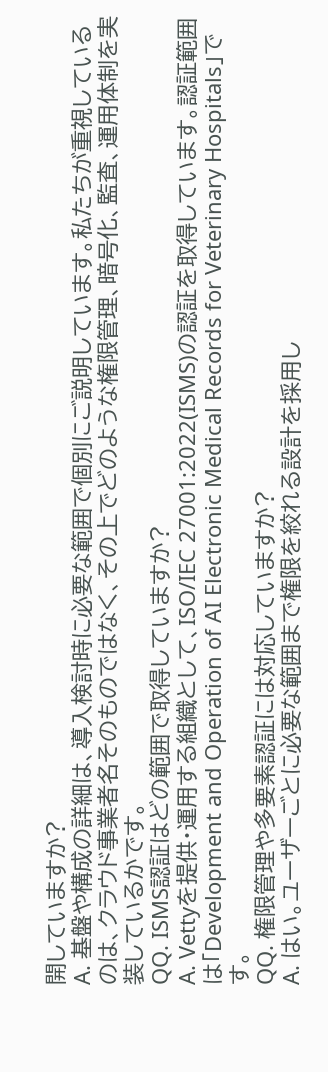開していますか?
A. 基盤や構成の詳細は、導入検討時に必要な範囲で個別にご説明しています。私たちが重視しているのは、クラウド事業者名そのものではなく、その上でどのような権限管理、暗号化、監査、運用体制を実装しているかです。
QQ. ISMS認証はどの範囲で取得していますか?
A. Vettyを提供・運用する組織として、ISO/IEC 27001:2022(ISMS)の認証を取得しています。認証範囲は「Development and Operation of AI Electronic Medical Records for Veterinary Hospitals」です。
QQ. 権限管理や多要素認証には対応していますか?
A. はい。ユーザーごとに必要な範囲まで権限を絞れる設計を採用し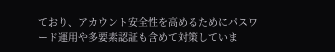ており、アカウント安全性を高めるためにパスワード運用や多要素認証も含めて対策していま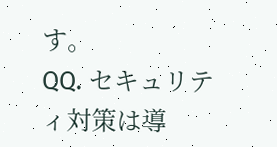す。
QQ. セキュリティ対策は導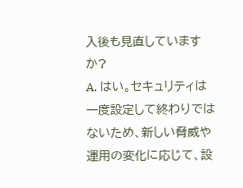入後も見直していますか?
A. はい。セキュリティは一度設定して終わりではないため、新しい脅威や運用の変化に応じて、設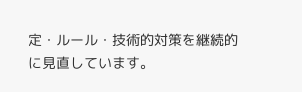定・ルール・技術的対策を継続的に見直しています。